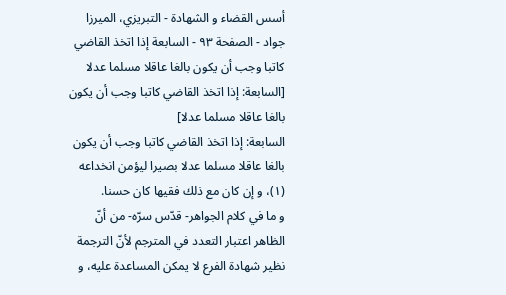أسس القضاء و الشهادة - التبريزي، الميرزا جواد - الصفحة ٩٣ - السابعة إذا اتخذ القاضي كاتبا وجب أن يكون بالغا عاقلا مسلما عدلا
[السابعة: إذا اتخذ القاضي كاتبا وجب أن يكون بالغا عاقلا مسلما عدلا]
السابعة: إذا اتخذ القاضي كاتبا وجب أن يكون بالغا عاقلا مسلما عدلا بصيرا ليؤمن انخداعه (١)، و إن كان مع ذلك فقيها كان حسنا.
و ما في كلام الجواهر- قدّس سرّه- من أنّ الظاهر اعتبار التعدد في المترجم لأنّ الترجمة نظير شهادة الفرع لا يمكن المساعدة عليه، و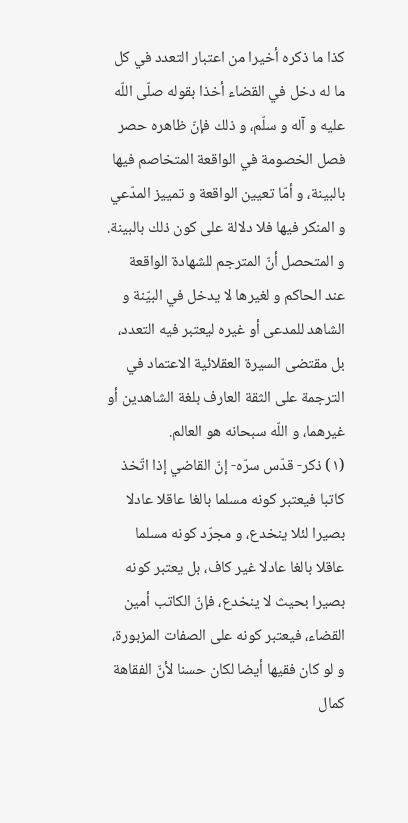كذا ما ذكره أخيرا من اعتبار التعدد في كل ما له دخل في القضاء أخذا بقوله صلّى اللّه عليه و آله و سلّم، و ذلك فإنّ ظاهره حصر فصل الخصومة في الواقعة المتخاصم فيها بالبينة، و أمّا تعيين الواقعة و تمييز المدّعي و المنكر فيها فلا دلالة على كون ذلك بالبينة.
و المتحصل أنّ المترجم للشهادة الواقعة عند الحاكم و لغيرها لا يدخل في البيّنة و الشاهد للمدعى أو غيره ليعتبر فيه التعدد، بل مقتضى السيرة العقلائية الاعتماد في الترجمة على الثقة العارف بلغة الشاهدين أو غيرهما، و اللّه سبحانه هو العالم.
(١) ذكر- قدّس سرّه- إنّ القاضي إذا اتّخذ كاتبا فيعتبر كونه مسلما بالغا عاقلا عادلا بصيرا لئلا ينخدع، و مجرّد كونه مسلما عاقلا بالغا عادلا غير كاف، بل يعتبر كونه بصيرا بحيث لا ينخدع، فإنّ الكاتب أمين القضاء، فيعتبر كونه على الصفات المزبورة، و لو كان فقيها أيضا لكان حسنا لأنّ الفقاهة كمال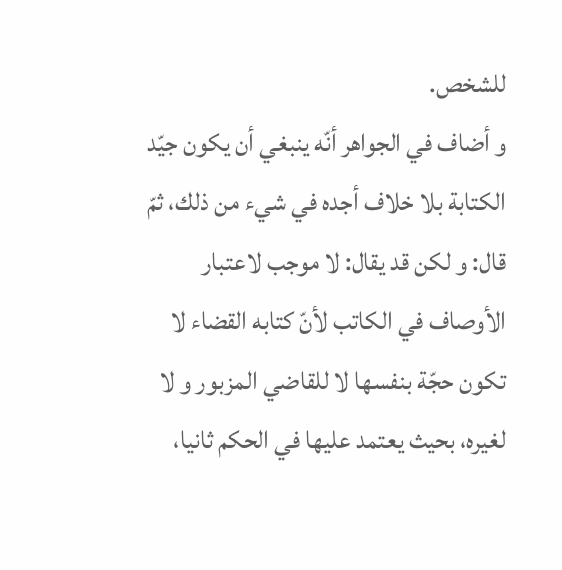للشخص.
و أضاف في الجواهر أنّه ينبغي أن يكون جيّد الكتابة بلا خلاف أجده في شيء من ذلك، ثمّ قال: و لكن قد يقال: لا موجب لاعتبار الأوصاف في الكاتب لأنّ كتابه القضاء لا تكون حجّة بنفسها لا للقاضي المزبور و لا لغيره، بحيث يعتمد عليها في الحكم ثانيا،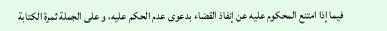فيما إذا امتنع المحكوم عليه عن إنفاذ القضاء بدعوى عدم الحكم عليه، و على الجملة ثمرة الكتابة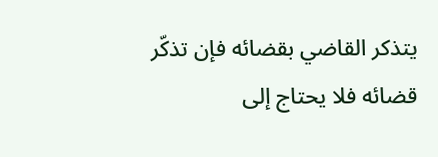يتذكر القاضي بقضائه فإن تذكّر قضائه فلا يحتاج إلى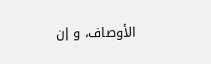الأوصاف، و إن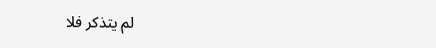لم يتذكر فلا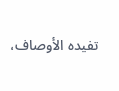تفيده الأوصاف،